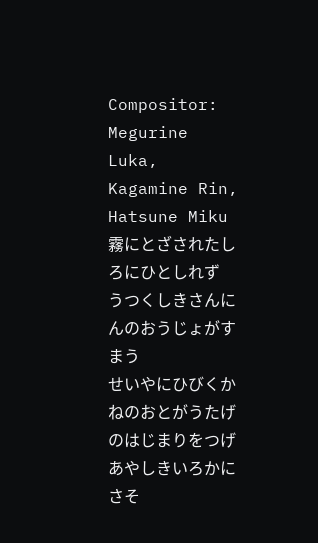Compositor: Megurine Luka, Kagamine Rin, Hatsune Miku
霧にとざされたしろにひとしれず
うつくしきさんにんのおうじょがすまう
せいやにひびくかねのおとがうたげ
のはじまりをつげ
あやしきいろかにさそ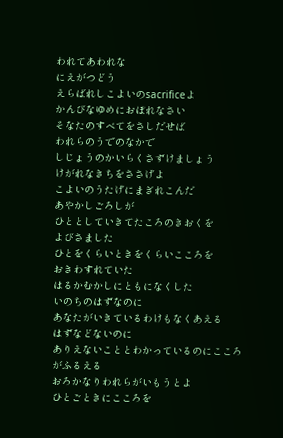われてあわれな
にえがつどう
えらばれしこよいのsacrificeよ
かんびなゆめにおぼれなさい
そなたのすべてをさしだせば
われらのうでのなかで
しじょうのかいらくさずけましょう
けがれなきちをささげよ
こよいのうたげにまぎれこんだ
あやかしごろしが
ひととしていきてたころのきおくを
よびさました
ひとをくらいときをくらいこころを
おきわすれていた
はるかむかしにともになくした
いのちのはずなのに
あなたがいきているわけもなくあえる
はずなどないのに
ありえないこととわかっているのにこころ
がふるえる
おろかなりわれらがいもうとよ
ひとごときにこころを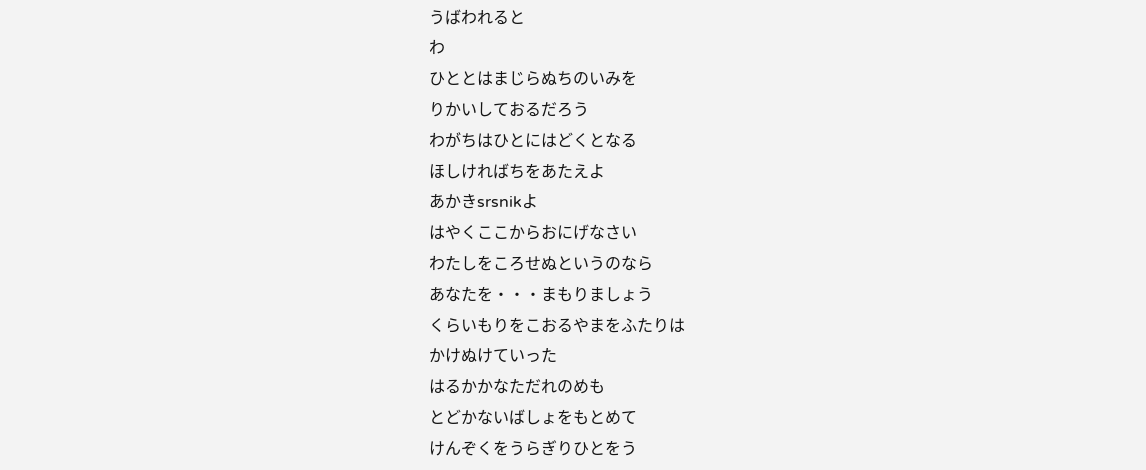うばわれると
わ
ひととはまじらぬちのいみを
りかいしておるだろう
わがちはひとにはどくとなる
ほしければちをあたえよ
あかきsrsnikよ
はやくここからおにげなさい
わたしをころせぬというのなら
あなたを・・・まもりましょう
くらいもりをこおるやまをふたりは
かけぬけていった
はるかかなただれのめも
とどかないばしょをもとめて
けんぞくをうらぎりひとをう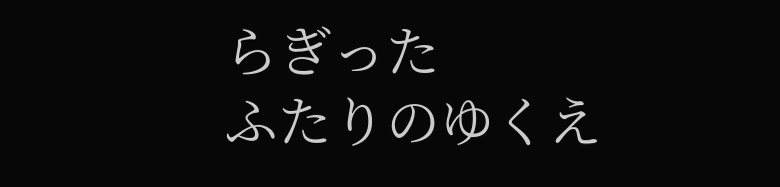らぎった
ふたりのゆくえ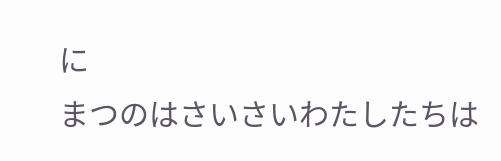に
まつのはさいさいわたしたちは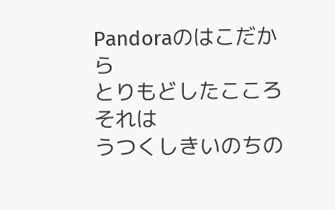Pandoraのはこだから
とりもどしたこころそれは
うつくしきいのちの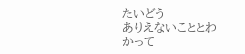たいどう
ありえないこととわかって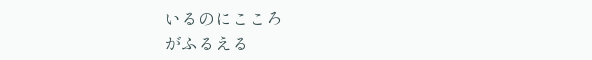いるのにこころ
がふるえる